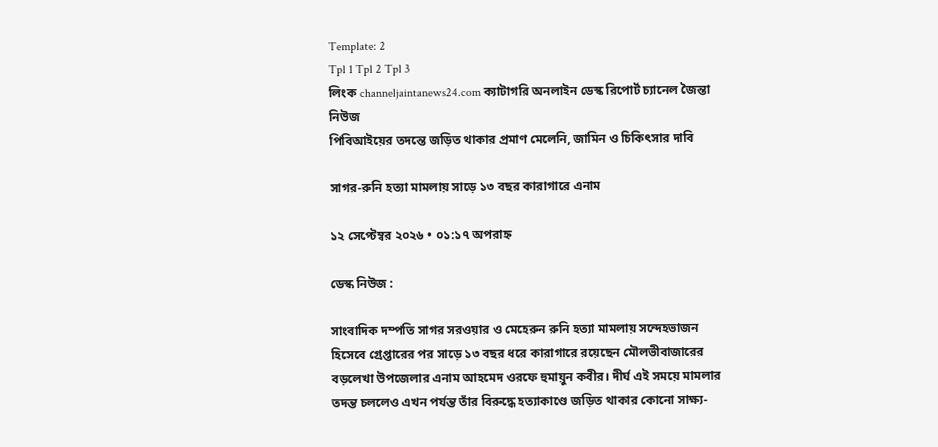Template: 2
Tpl 1 Tpl 2 Tpl 3
লিংক channeljaintanews24.com ক্যাটাগরি অনলাইন ডেস্ক রিপোর্ট চ্যানেল জৈন্তা নিউজ
পিবিআইয়ের তদন্তে জড়িত থাকার প্রমাণ মেলেনি, জামিন ও চিকিৎসার দাবি

সাগর-রুনি হত্যা মামলায় সাড়ে ১৩ বছর কারাগারে এনাম

১২ সেপ্টেম্বর ২০২৬ • ০১:১৭ অপরাহ্ন

ডেস্ক নিউজ :

সাংবাদিক দম্পতি সাগর সরওয়ার ও মেহেরুন রুনি হত্যা মামলায় সন্দেহভাজন হিসেবে গ্রেপ্তারের পর সাড়ে ১৩ বছর ধরে কারাগারে রয়েছেন মৌলভীবাজারের বড়লেখা উপজেলার এনাম আহমেদ ওরফে হুমায়ুন কবীর। দীর্ঘ এই সময়ে মামলার তদন্ত চললেও এখন পর্যন্ত তাঁর বিরুদ্ধে হত্যাকাণ্ডে জড়িত থাকার কোনো সাক্ষ্য-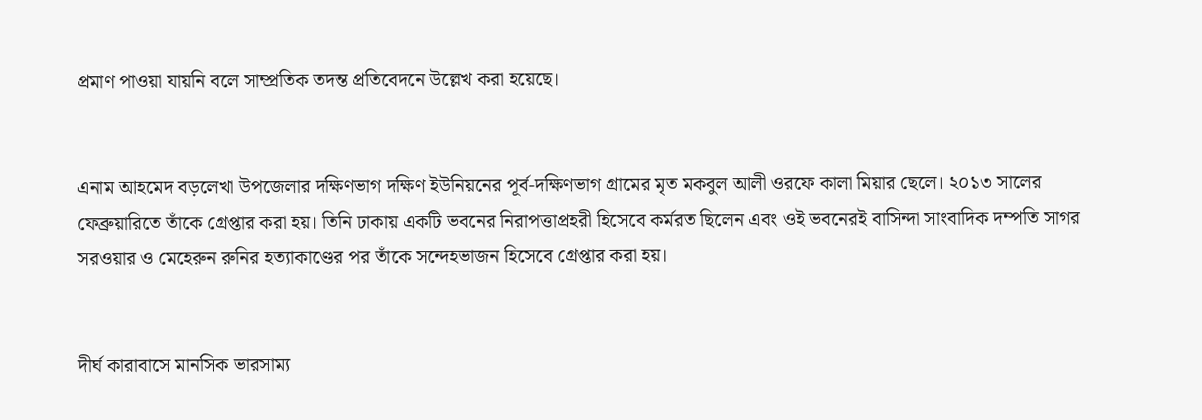প্রমাণ পাওয়া যায়নি বলে সাম্প্রতিক তদন্ত প্রতিবেদনে উল্লেখ করা হয়েছে।


এনাম আহমেদ বড়লেখা উপজেলার দক্ষিণভাগ দক্ষিণ ইউনিয়নের পূর্ব-দক্ষিণভাগ গ্রামের মৃত মকবুল আলী ওরফে কালা মিয়ার ছেলে। ২০১৩ সালের ফেব্রুয়ারিতে তাঁকে গ্রেপ্তার করা হয়। তিনি ঢাকায় একটি ভবনের নিরাপত্তাপ্রহরী হিসেবে কর্মরত ছিলেন এবং ওই ভবনেরই বাসিন্দা সাংবাদিক দম্পতি সাগর সরওয়ার ও মেহেরুন রুনির হত্যাকাণ্ডের পর তাঁকে সন্দেহভাজন হিসেবে গ্রেপ্তার করা হয়।


দীর্ঘ কারাবাসে মানসিক ভারসাম্য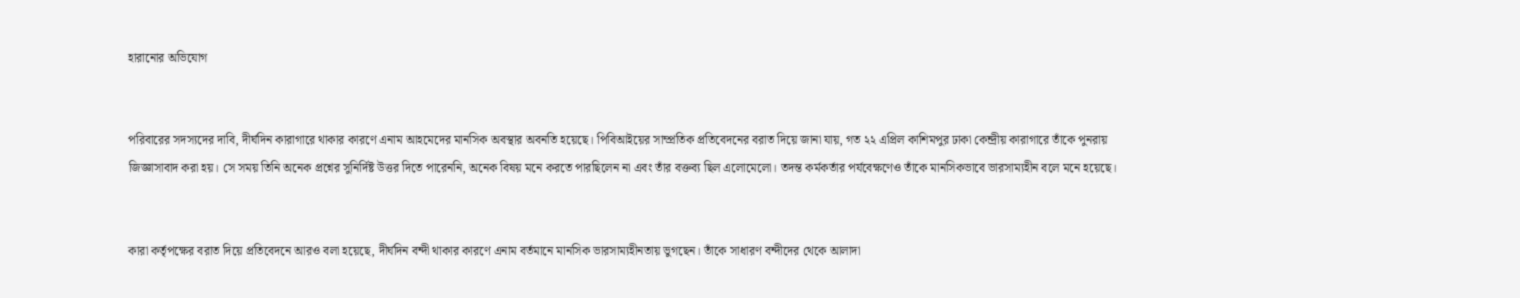হারানোর অভিযোগ


পরিবারের সদস্যদের দাবি, দীর্ঘদিন কারাগারে থাকার কারণে এনাম আহমেদের মানসিক অবস্থার অবনতি হয়েছে। পিবিআইয়ের সাম্প্রতিক প্রতিবেদনের বরাত দিয়ে জানা যায়, গত ২২ এপ্রিল কাশিমপুর ঢাকা কেন্দ্রীয় কারাগারে তাঁকে পুনরায় জিজ্ঞাসাবাদ করা হয়। সে সময় তিনি অনেক প্রশ্নের সুনির্দিষ্ট উত্তর দিতে পারেননি, অনেক বিষয় মনে করতে পারছিলেন না এবং তাঁর বক্তব্য ছিল এলোমেলো। তদন্ত কর্মকর্তার পর্যবেক্ষণেও তাঁকে মানসিকভাবে ভারসাম্যহীন বলে মনে হয়েছে।


কারা কর্তৃপক্ষের বরাত দিয়ে প্রতিবেদনে আরও বলা হয়েছে, দীর্ঘদিন বন্দী থাকার কারণে এনাম বর্তমানে মানসিক ভারসাম্যহীনতায় ভুগছেন। তাঁকে সাধারণ বন্দীদের থেকে আলাদা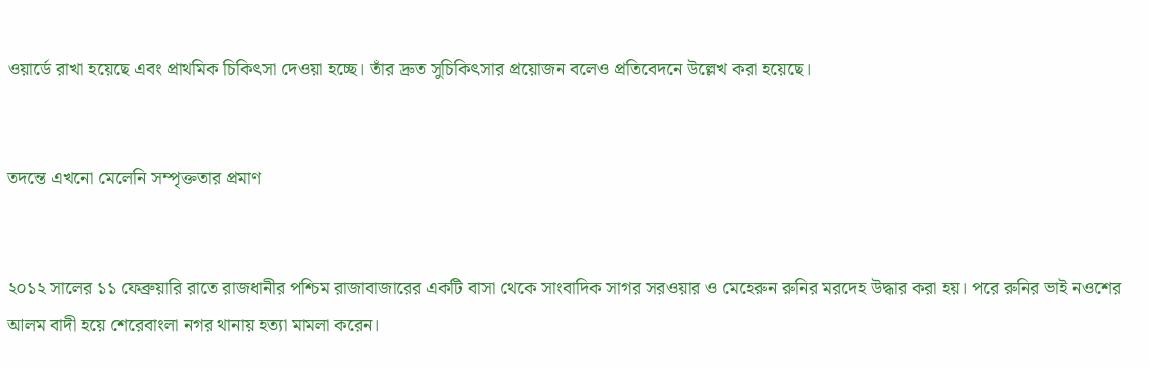ওয়ার্ডে রাখা হয়েছে এবং প্রাথমিক চিকিৎসা দেওয়া হচ্ছে। তাঁর দ্রুত সুচিকিৎসার প্রয়োজন বলেও প্রতিবেদনে উল্লেখ করা হয়েছে।


তদন্তে এখনো মেলেনি সম্পৃক্ততার প্রমাণ


২০১২ সালের ১১ ফেব্রুয়ারি রাতে রাজধানীর পশ্চিম রাজাবাজারের একটি বাসা থেকে সাংবাদিক সাগর সরওয়ার ও মেহেরুন রুনির মরদেহ উদ্ধার করা হয়। পরে রুনির ভাই নওশের আলম বাদী হয়ে শেরেবাংলা নগর থানায় হত্যা মামলা করেন।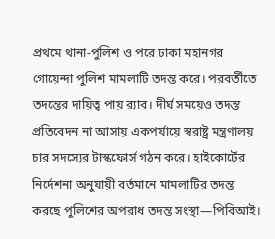প্রথমে থানা-পুলিশ ও পরে ঢাকা মহানগর গোয়েন্দা পুলিশ মামলাটি তদন্ত করে। পরবর্তীতে তদন্তের দায়িত্ব পায় র‌্যাব। দীর্ঘ সময়েও তদন্ত প্রতিবেদন না আসায় একপর্যায়ে স্বরাষ্ট্র মন্ত্রণালয় চার সদস্যের টাস্কফোর্স গঠন করে। হাইকোর্টের নির্দেশনা অনুযায়ী বর্তমানে মামলাটির তদন্ত করছে পুলিশের অপরাধ তদন্ত সংস্থা—পিবিআই।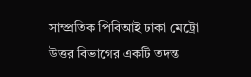সাম্প্রতিক পিবিআই ঢাকা মেট্রো উত্তর বিভাগের একটি তদন্ত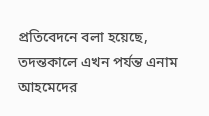প্রতিবেদনে বলা হয়েছে, তদন্তকালে এখন পর্যন্ত এনাম আহমেদের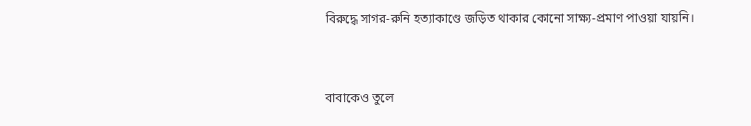বিরুদ্ধে সাগর-রুনি হত্যাকাণ্ডে জড়িত থাকার কোনো সাক্ষ্য-প্রমাণ পাওয়া যায়নি।


বাবাকেও তুলে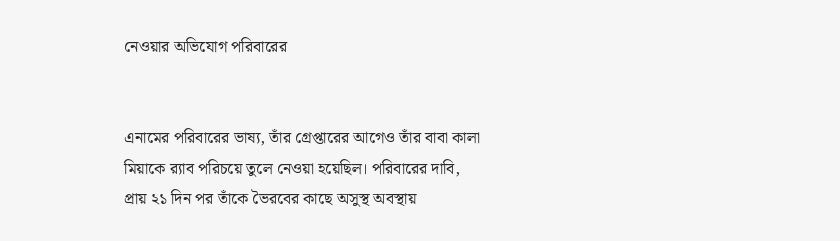নেওয়ার অভিযোগ পরিবারের


এনামের পরিবারের ভাষ্য, তাঁর গ্রেপ্তারের আগেও তাঁর বাবা কালা মিয়াকে র‌্যাব পরিচয়ে তুলে নেওয়া হয়েছিল। পরিবারের দাবি, প্রায় ২১ দিন পর তাঁকে ভৈরবের কাছে অসুস্থ অবস্থায়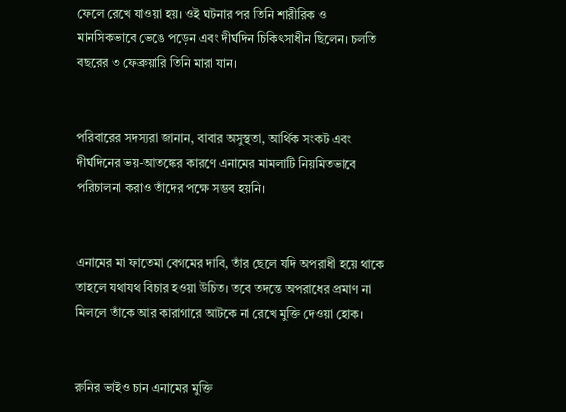ফেলে রেখে যাওয়া হয়। ওই ঘটনার পর তিনি শারীরিক ও মানসিকভাবে ভেঙে পড়েন এবং দীর্ঘদিন চিকিৎসাধীন ছিলেন। চলতি বছরের ৩ ফেব্রুয়ারি তিনি মারা যান।


পরিবারের সদস্যরা জানান, বাবার অসুস্থতা, আর্থিক সংকট এবং দীর্ঘদিনের ভয়-আতঙ্কের কারণে এনামের মামলাটি নিয়মিতভাবে পরিচালনা করাও তাঁদের পক্ষে সম্ভব হয়নি।


এনামের মা ফাতেমা বেগমের দাবি, তাঁর ছেলে যদি অপরাধী হয়ে থাকে তাহলে যথাযথ বিচার হওয়া উচিত। তবে তদন্তে অপরাধের প্রমাণ না মিললে তাঁকে আর কারাগারে আটকে না রেখে মুক্তি দেওয়া হোক।


রুনির ভাইও চান এনামের মুক্তি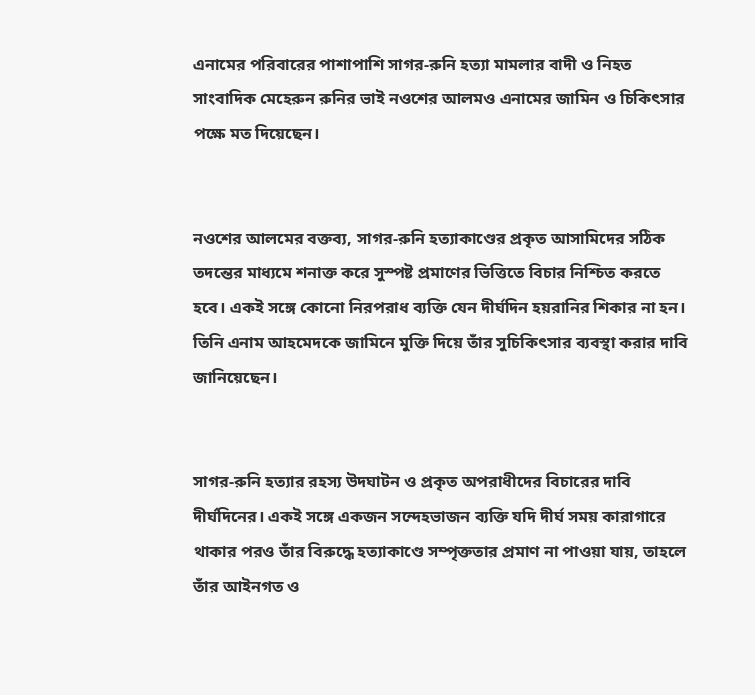এনামের পরিবারের পাশাপাশি সাগর-রুনি হত্যা মামলার বাদী ও নিহত সাংবাদিক মেহেরুন রুনির ভাই নওশের আলমও এনামের জামিন ও চিকিৎসার পক্ষে মত দিয়েছেন।


নওশের আলমের বক্তব্য, সাগর-রুনি হত্যাকাণ্ডের প্রকৃত আসামিদের সঠিক তদন্তের মাধ্যমে শনাক্ত করে সুস্পষ্ট প্রমাণের ভিত্তিতে বিচার নিশ্চিত করতে হবে। একই সঙ্গে কোনো নিরপরাধ ব্যক্তি যেন দীর্ঘদিন হয়রানির শিকার না হন। তিনি এনাম আহমেদকে জামিনে মুক্তি দিয়ে তাঁর সুচিকিৎসার ব্যবস্থা করার দাবি জানিয়েছেন।


সাগর-রুনি হত্যার রহস্য উদঘাটন ও প্রকৃত অপরাধীদের বিচারের দাবি দীর্ঘদিনের। একই সঙ্গে একজন সন্দেহভাজন ব্যক্তি যদি দীর্ঘ সময় কারাগারে থাকার পরও তাঁর বিরুদ্ধে হত্যাকাণ্ডে সম্পৃক্ততার প্রমাণ না পাওয়া যায়, তাহলে তাঁর আইনগত ও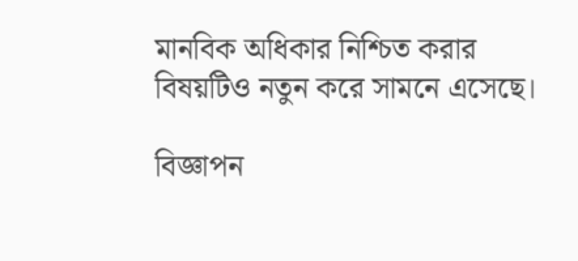মানবিক অধিকার নিশ্চিত করার বিষয়টিও নতুন করে সামনে এসেছে।

বিজ্ঞাপন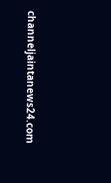channeljaintanews24.com